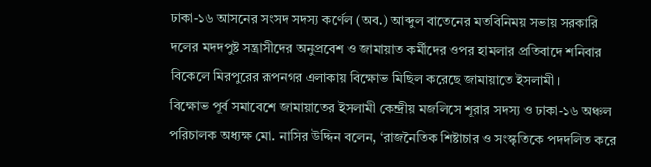ঢাকা-১৬ আসনের সংসদ সদস্য কর্ণেল (অব.) আব্দুল বাতেনের মতবিনিময় সভায় সরকারি দলের মদদপুষ্ট সন্ত্রাসীদের অনুপ্রবেশ ও জামায়াত কর্মীদের ওপর হামলার প্রতিবাদে শনিবার বিকেলে মিরপুরের রূপনগর এলাকায় বিক্ষোভ মিছিল করেছে জামায়াতে ইসলামী।
বিক্ষোভ পূর্ব সমাবেশে জামায়াতের ইসলামী কেন্দ্রীয় মজলিসে শূরার সদস্য ও ঢাকা-১৬ অঞ্চল পরিচালক অধ্যক্ষ মো. নাসির উদ্দিন বলেন, ‘রাজনৈতিক শিষ্টাচার ও সংস্কৃতিকে পদদলিত করে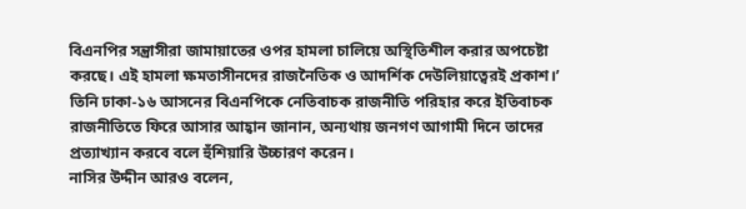বিএনপির সন্ত্রাসীরা জামায়াতের ওপর হামলা চালিয়ে অস্থিতিশীল করার অপচেষ্টা করছে। এই হামলা ক্ষমতাসীনদের রাজনৈতিক ও আদর্শিক দেউলিয়াত্বেরই প্রকাশ।’ তিনি ঢাকা-১৬ আসনের বিএনপিকে নেতিবাচক রাজনীতি পরিহার করে ইতিবাচক রাজনীতিতে ফিরে আসার আহ্বান জানান, অন্যথায় জনগণ আগামী দিনে তাদের প্রত্যাখ্যান করবে বলে হুঁশিয়ারি উচ্চারণ করেন।
নাসির উদ্দীন আরও বলেন,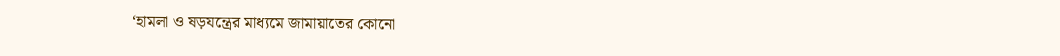‘হামলা ও ষড়যন্ত্রের মাধ্যমে জামায়াতের কোনো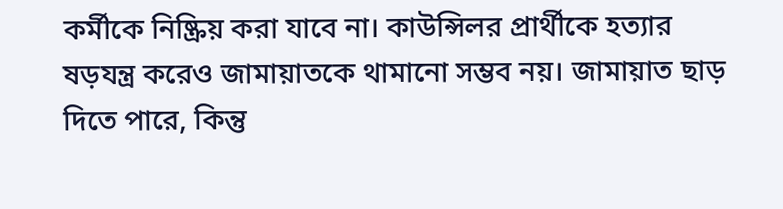কর্মীকে নিষ্ক্রিয় করা যাবে না। কাউন্সিলর প্রার্থীকে হত্যার ষড়যন্ত্র করেও জামায়াতকে থামানো সম্ভব নয়। জামায়াত ছাড় দিতে পারে, কিন্তু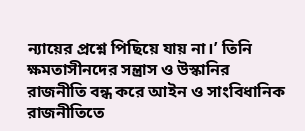ন্যায়ের প্রশ্নে পিছিয়ে যায় না।’ তিনি ক্ষমতাসীনদের সন্ত্রাস ও উস্কানির রাজনীতি বন্ধ করে আইন ও সাংবিধানিক রাজনীতিতে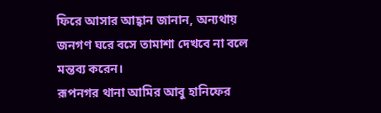ফিরে আসার আহ্বান জানান, অন্যথায় জনগণ ঘরে বসে তামাশা দেখবে না বলে মন্তব্য করেন।
রূপনগর থানা আমির আবু হানিফের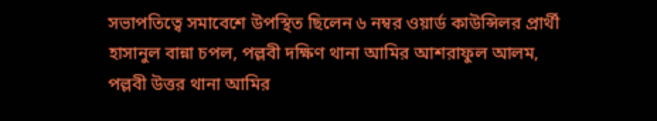সভাপতিত্বে সমাবেশে উপস্থিত ছিলেন ৬ নম্বর ওয়ার্ড কাউন্সিলর প্রার্থী হাসানুল বান্না চপল, পল্লবী দক্ষিণ থানা আমির আশরাফুল আলম, পল্লবী উত্তর থানা আমির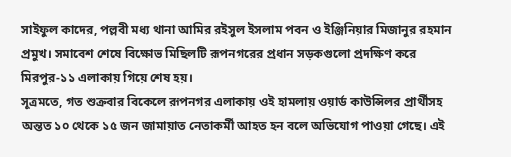সাইফুল কাদের, পল্লবী মধ্য থানা আমির রইসুল ইসলাম পবন ও ইঞ্জিনিয়ার মিজানুর রহমান প্রমুখ। সমাবেশ শেষে বিক্ষোভ মিছিলটি রূপনগরের প্রধান সড়কগুলো প্রদক্ষিণ করে মিরপুর-১১ এলাকায় গিয়ে শেষ হয়।
সূত্রমতে, গত শুক্রবার বিকেলে রূপনগর এলাকায় ওই হামলায় ওয়ার্ড কাউন্সিলর প্রার্থীসহ অন্তত ১০ থেকে ১৫ জন জামায়াত নেতাকর্মী আহত হন বলে অভিযোগ পাওয়া গেছে। এই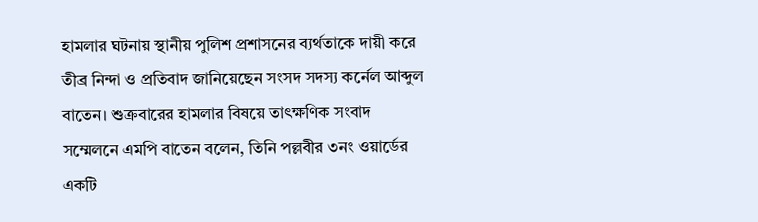হামলার ঘটনায় স্থানীয় পুলিশ প্রশাসনের ব্যর্থতাকে দায়ী করে তীব্র নিন্দা ও প্রতিবাদ জানিয়েছেন সংসদ সদস্য কর্নেল আব্দুল বাতেন। শুক্রবারের হামলার বিষয়ে তাৎক্ষণিক সংবাদ সম্মেলনে এমপি বাতেন বলেন, তিনি পল্লবীর ৩নং ওয়ার্ডের একটি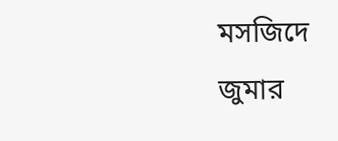মসজিদে জুমার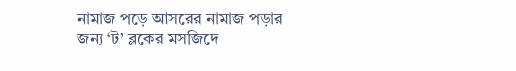নামাজ পড়ে আসরের নামাজ পড়ার জন্য ‘ট’ ব্লকের মসজিদে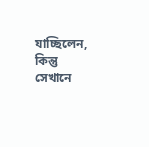যাচ্ছিলেন, কিন্তু সেখানে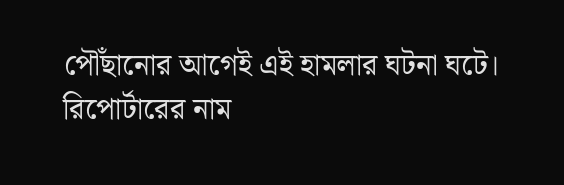পৌঁছানোর আগেই এই হামলার ঘটনা ঘটে।
রিপোর্টারের নাম